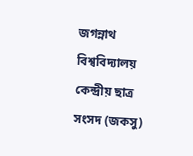জগন্নাথ বিশ্ববিদ্যালয় কেন্দ্রীয় ছাত্র সংসদ (জকসু)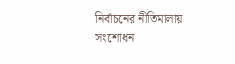নির্বাচনের নীতিমালায় সংশোধন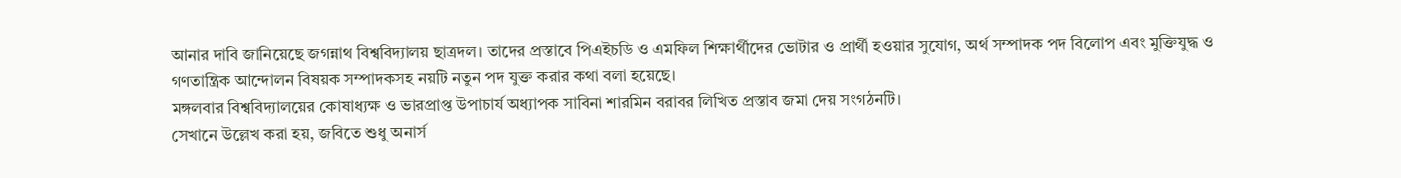আনার দাবি জানিয়েছে জগন্নাথ বিশ্ববিদ্যালয় ছাত্রদল। তাদের প্রস্তাবে পিএইচডি ও এমফিল শিক্ষার্থীদের ভোটার ও প্রার্থী হওয়ার সুযোগ, অর্থ সম্পাদক পদ বিলোপ এবং মুক্তিযুদ্ধ ও গণতান্ত্রিক আন্দোলন বিষয়ক সম্পাদকসহ নয়টি নতুন পদ যুক্ত করার কথা বলা হয়েছে।
মঙ্গলবার বিশ্ববিদ্যালয়ের কোষাধ্যক্ষ ও ভারপ্রাপ্ত উপাচার্য অধ্যাপক সাবিনা শারমিন বরাবর লিখিত প্রস্তাব জমা দেয় সংগঠনটি।
সেখানে উল্লেখ করা হয়, জবিতে শুধু অনার্স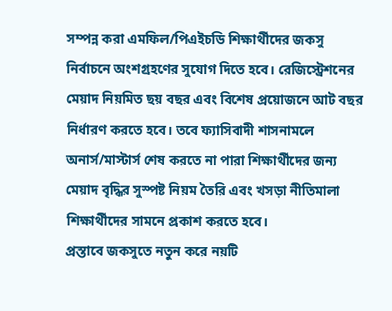সম্পন্ন করা এমফিল/পিএইচডি শিক্ষার্থীদের জকসু নির্বাচনে অংশগ্রহণের সুযোগ দিতে হবে। রেজিস্ট্রেশনের মেয়াদ নিয়মিত ছয় বছর এবং বিশেষ প্রয়োজনে আট বছর নির্ধারণ করতে হবে। তবে ফ্যাসিবাদী শাসনামলে অনার্স/মাস্টার্স শেষ করতে না পারা শিক্ষার্থীদের জন্য মেয়াদ বৃদ্ধির সুস্পষ্ট নিয়ম তৈরি এবং খসড়া নীতিমালা শিক্ষার্থীদের সামনে প্রকাশ করতে হবে।
প্রস্তাবে জকসুতে নতুন করে নয়টি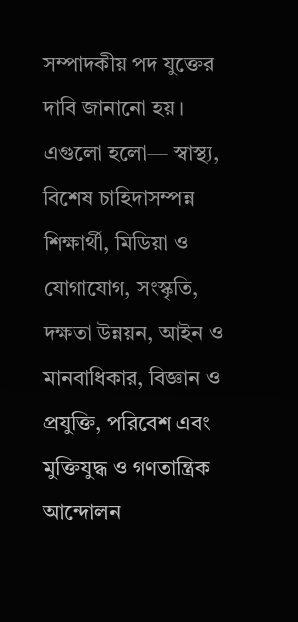সম্পাদকীয় পদ যুক্তের দাবি জানানো হয়।
এগুলো হলো— স্বাস্থ্য, বিশেষ চাহিদাসম্পন্ন শিক্ষার্থী, মিডিয়া ও যোগাযোগ, সংস্কৃতি, দক্ষতা উন্নয়ন, আইন ও মানবাধিকার, বিজ্ঞান ও প্রযুক্তি, পরিবেশ এবং মুক্তিযুদ্ধ ও গণতান্ত্রিক আন্দোলন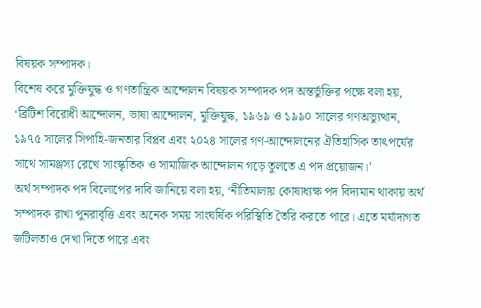বিষয়ক সম্পাদক।
বিশেষ করে মুক্তিযুদ্ধ ও গণতান্ত্রিক আন্দোলন বিষয়ক সম্পাদক পদ অন্তর্ভুক্তির পক্ষে বলা হয়, ‘ব্রিটিশ বিরোধী আন্দোলন, ভাষা আন্দোলন, মুক্তিযুদ্ধ, ১৯৬৯ ও ১৯৯০ সালের গণঅভ্যুত্থান, ১৯৭৫ সালের সিপাহি-জনতার বিপ্লব এবং ২০২৪ সালের গণ-আন্দোলনের ঐতিহাসিক তাৎপর্যের সাথে সামঞ্জস্য রেখে সাংস্কৃতিক ও সামাজিক আন্দোলন গড়ে তুলতে এ পদ প্রয়োজন।’
অর্থ সম্পাদক পদ বিলোপের দাবি জানিয়ে বলা হয়, ‘নীতিমালায় কোষাধ্যক্ষ পদ বিদ্যমান থাকায় অর্থ সম্পাদক রাখা পুনরাবৃত্তি এবং অনেক সময় সাংঘর্ষিক পরিস্থিতি তৈরি করতে পারে। এতে মর্যাদাগত জটিলতাও দেখা দিতে পারে এবং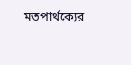মতপার্থক্যের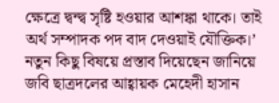ক্ষেত্রে দ্বন্দ্ব সৃষ্টি হওয়ার আশঙ্কা থাকে। তাই অর্থ সম্পাদক পদ বাদ দেওয়াই যৌক্তিক।’
নতুন কিছু বিষয়ে প্রস্তাব দিয়েছেন জানিয়ে জবি ছাত্রদলের আহ্বায়ক মেহেদী হাসান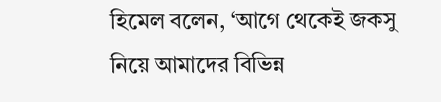হিমেল বলেন, ‘আগে থেকেই জকসু নিয়ে আমাদের বিভিন্ন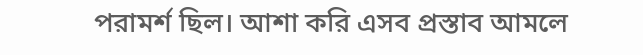পরামর্শ ছিল। আশা করি এসব প্রস্তাব আমলে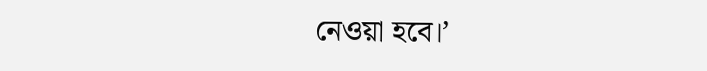নেওয়া হবে।’